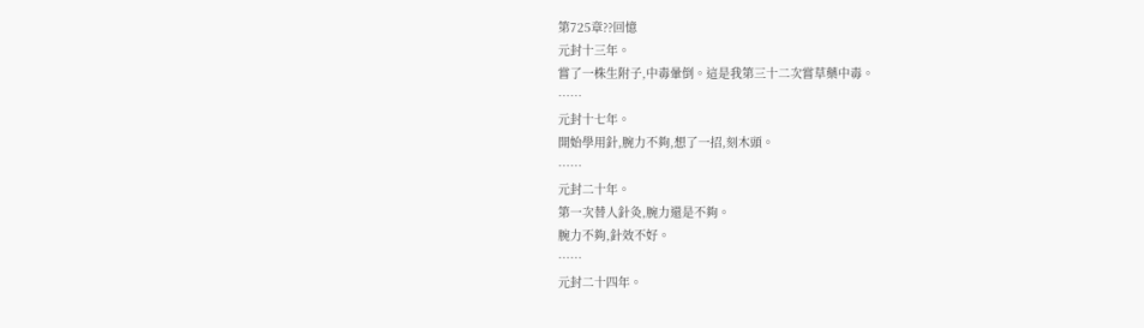第725章??回憶
元封十三年。
嘗了一株生附子,中毒暈倒。這是我第三十二次嘗草藥中毒。
……
元封十七年。
開始學用針,腕力不夠,想了一招,刻木頭。
……
元封二十年。
第一次替人針灸,腕力還是不夠。
腕力不夠,針效不好。
……
元封二十四年。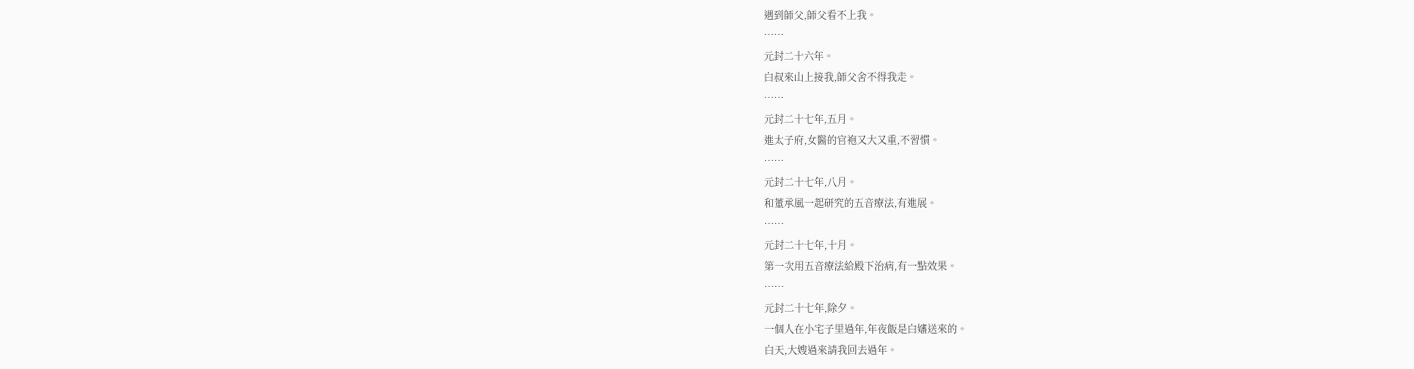遇到師父,師父看不上我。
……
元封二十六年。
白叔來山上接我,師父舍不得我走。
……
元封二十七年,五月。
進太子府,女醫的官袍又大又重,不習慣。
……
元封二十七年,八月。
和董承風一起研究的五音療法,有進展。
……
元封二十七年,十月。
第一次用五音療法給殿下治病,有一點效果。
……
元封二十七年,除夕。
一個人在小宅子里過年,年夜飯是白嬸送來的。
白天,大嫂過來請我回去過年。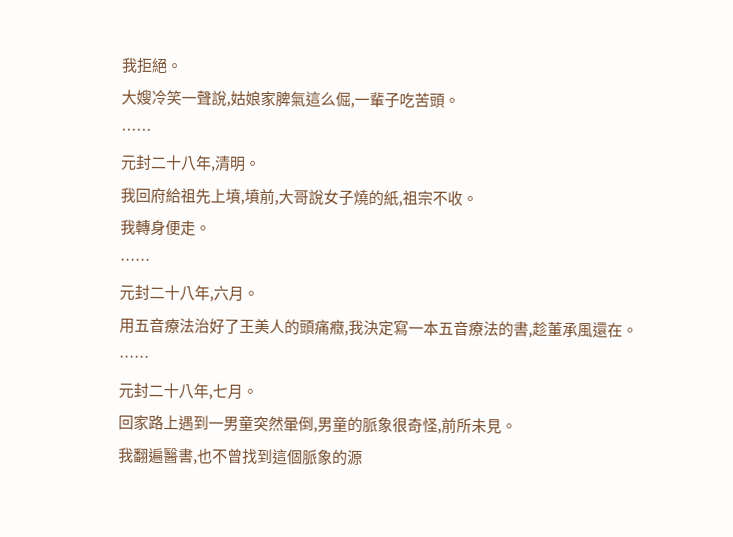我拒絕。
大嫂冷笑一聲說,姑娘家脾氣這么倔,一輩子吃苦頭。
……
元封二十八年,清明。
我回府給祖先上墳,墳前,大哥說女子燒的紙,祖宗不收。
我轉身便走。
……
元封二十八年,六月。
用五音療法治好了王美人的頭痛癥,我決定寫一本五音療法的書,趁董承風還在。
……
元封二十八年,七月。
回家路上遇到一男童突然暈倒,男童的脈象很奇怪,前所未見。
我翻遍醫書,也不曾找到這個脈象的源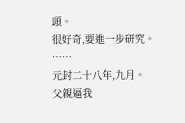頭。
很好奇,要進一步研究。
……
元封二十八年,九月。
父親逼我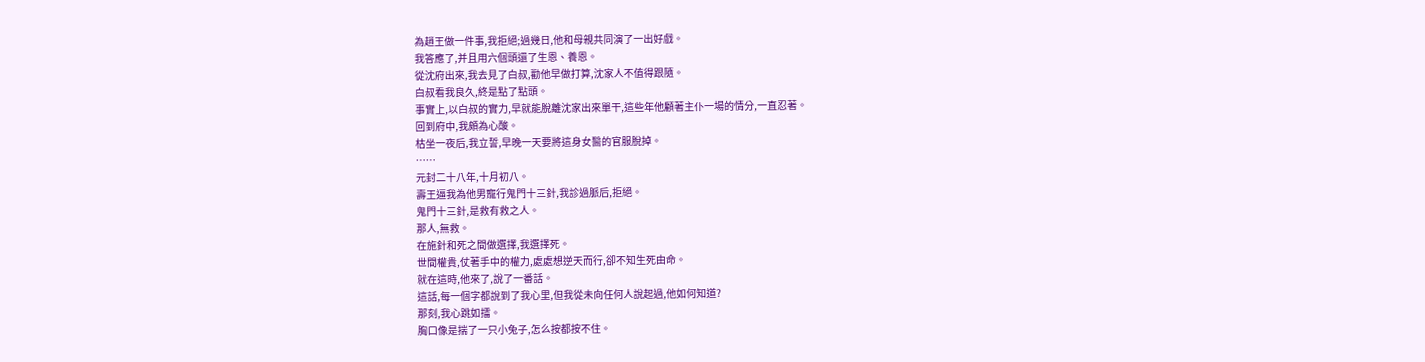為趙王做一件事,我拒絕;過幾日,他和母親共同演了一出好戲。
我答應了,并且用六個頭還了生恩、養恩。
從沈府出來,我去見了白叔,勸他早做打算,沈家人不值得跟隨。
白叔看我良久,終是點了點頭。
事實上,以白叔的實力,早就能脫離沈家出來單干,這些年他顧著主仆一場的情分,一直忍著。
回到府中,我頗為心酸。
枯坐一夜后,我立誓,早晚一天要將這身女醫的官服脫掉。
……
元封二十八年,十月初八。
壽王逼我為他男寵行鬼門十三針,我診過脈后,拒絕。
鬼門十三針,是救有救之人。
那人,無救。
在施針和死之間做選擇,我選擇死。
世間權貴,仗著手中的權力,處處想逆天而行,卻不知生死由命。
就在這時,他來了,說了一番話。
這話,每一個字都說到了我心里,但我從未向任何人說起過,他如何知道?
那刻,我心跳如擂。
胸口像是揣了一只小兔子,怎么按都按不住。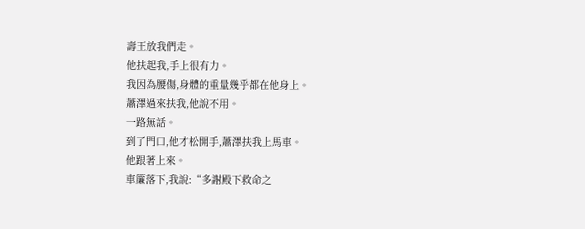壽王放我們走。
他扶起我,手上很有力。
我因為腰傷,身體的重量幾乎都在他身上。
蕭澤過來扶我,他說不用。
一路無話。
到了門口,他才松開手,蕭澤扶我上馬車。
他跟著上來。
車簾落下,我說:“多謝殿下救命之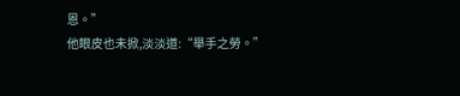恩。”
他眼皮也未掀,淡淡道:“舉手之勞。”